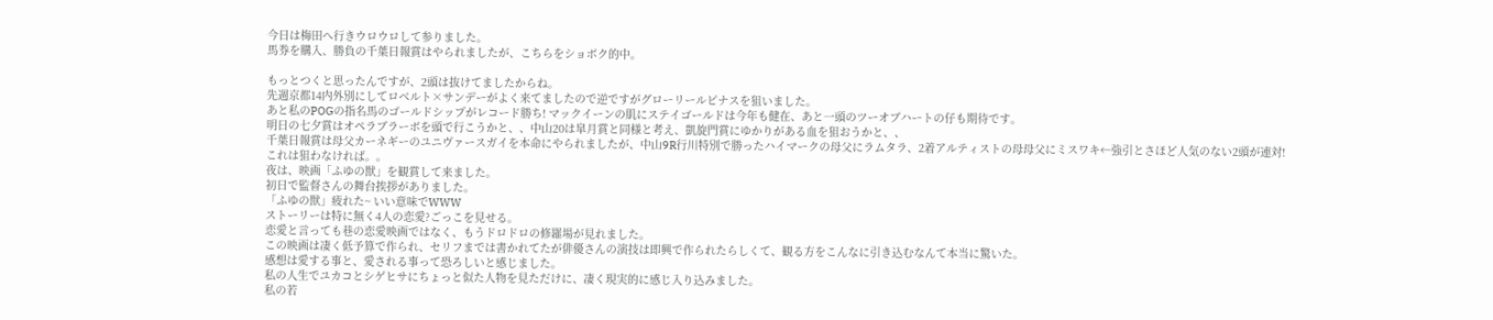今日は梅田へ行きウロウロして参りました。
馬券を購入、勝負の千葉日報賞はやられましたが、こちらをショボク的中。

もっとつくと思ったんですが、2頭は抜けてましたからね。
先週京都14内外別にしてロベルト×サンデーがよく来てましたので逆ですがグローリールピナスを狙いました。
あと私のPOGの指名馬のゴールドシップがレコード勝ち! マックイーンの肌にステイゴールドは今年も健在、あと一頭のツーオブハートの仔も期待です。
明日の七夕賞はオペラブラーボを頭で行こうかと、、中山20は皐月賞と同様と考え、凱旋門賞にゆかりがある血を狙おうかと、、
千葉日報賞は母父カーネギーのユニヴァースガイを本命にやられましたが、中山9R行川特別で勝ったハイマークの母父にラムタラ、2着アルティストの母母父にミスワキ←強引とさほど人気のない2頭が連対!
これは狙わなければ。。
夜は、映画「ふゆの獣」を観賞して来ました。
初日で監督さんの舞台挨拶がありました。
「ふゆの獣」疲れた~ いい意味でWWW
ストーリーは特に無く4人の恋愛?ごっこを見せる。
恋愛と言っても巷の恋愛映画ではなく、もうドロドロの修羅場が見れました。
この映画は凄く低予算で作られ、セリフまでは書かれてたが俳優さんの演技は即興で作られたらしくて、観る方をこんなに引き込むなんて本当に驚いた。
感想は愛する事と、愛される事って恐ろしいと感じました。
私の人生でユカコとシゲヒサにちょっと似た人物を見ただけに、凄く現実的に感じ入り込みました。
私の若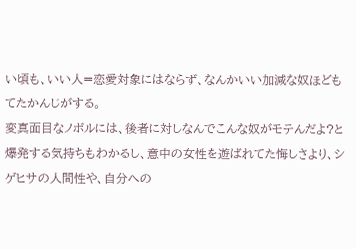い頃も、いい人=恋愛対象にはならず、なんかいい加減な奴ほどもてたかんじがする。
変真面目なノボルには、後者に対しなんでこんな奴がモテんだよ?と爆発する気持ちもわかるし、意中の女性を遊ばれてた悔しさより、シゲヒサの人間性や、自分への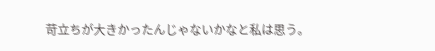苛立ちが大きかったんじゃないかなと私は思う。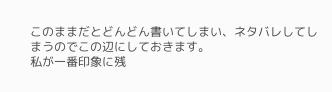このままだとどんどん書いてしまい、ネタバレしてしまうのでこの辺にしておきます。
私が一番印象に残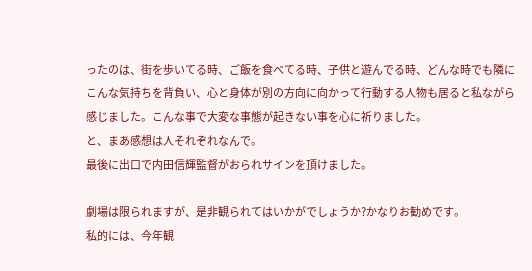ったのは、街を歩いてる時、ご飯を食べてる時、子供と遊んでる時、どんな時でも隣にこんな気持ちを背負い、心と身体が別の方向に向かって行動する人物も居ると私ながら感じました。こんな事で大変な事態が起きない事を心に祈りました。
と、まあ感想は人それぞれなんで。
最後に出口で内田信輝監督がおられサインを頂けました。

劇場は限られますが、是非観られてはいかがでしょうか?かなりお勧めです。
私的には、今年観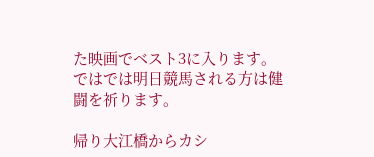た映画でベスト3に入ります。
ではでは明日競馬される方は健闘を祈ります。

帰り大江橋からカシ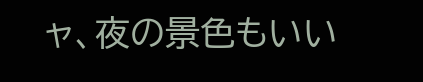ャ、夜の景色もいい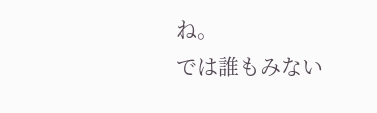ね。
では誰もみない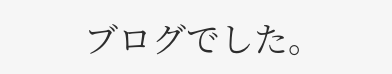ブログでした。